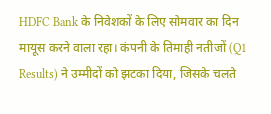HDFC Bank के निवेशकों के लिए सोमवार का दिन मायूस करने वाला रहा। कंपनी के तिमाही नतीजों (Q1 Results) ने उम्मीदों को झटका दिया, जिसके चलते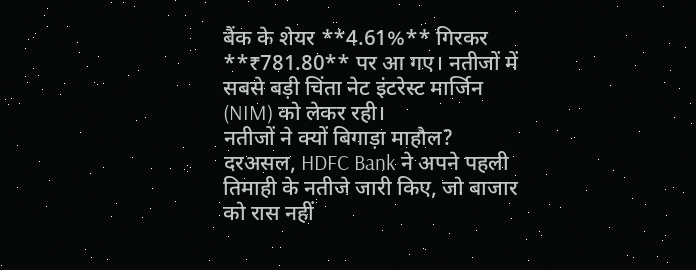बैंक के शेयर **4.61%** गिरकर **₹781.80** पर आ गए। नतीजों में सबसे बड़ी चिंता नेट इंटरेस्ट मार्जिन (NIM) को लेकर रही।
नतीजों ने क्यों बिगाड़ा माहौल?
दरअसल, HDFC Bank ने अपने पहली तिमाही के नतीजे जारी किए, जो बाजार को रास नहीं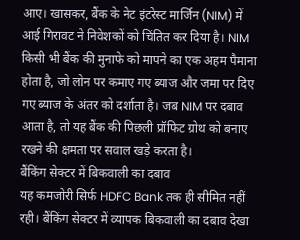आए। खासकर, बैंक के नेट इंटरेस्ट मार्जिन (NIM) में आई गिरावट ने निवेशकों को चिंतित कर दिया है। NIM किसी भी बैंक की मुनाफे को मापने का एक अहम पैमाना होता है, जो लोन पर कमाए गए ब्याज और जमा पर दिए गए ब्याज के अंतर को दर्शाता है। जब NIM पर दबाव आता है, तो यह बैंक की पिछली प्रॉफिट ग्रोथ को बनाए रखने की क्षमता पर सवाल खड़े करता है।
बैंकिंग सेक्टर में बिकवाली का दबाव
यह कमजोरी सिर्फ HDFC Bank तक ही सीमित नहीं रही। बैंकिंग सेक्टर में व्यापक बिकवाली का दबाव देखा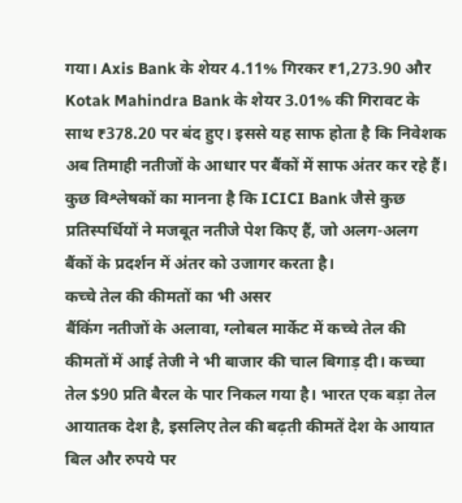गया। Axis Bank के शेयर 4.11% गिरकर ₹1,273.90 और Kotak Mahindra Bank के शेयर 3.01% की गिरावट के साथ ₹378.20 पर बंद हुए। इससे यह साफ होता है कि निवेशक अब तिमाही नतीजों के आधार पर बैंकों में साफ अंतर कर रहे हैं। कुछ विश्लेषकों का मानना है कि ICICI Bank जैसे कुछ प्रतिस्पर्धियों ने मजबूत नतीजे पेश किए हैं, जो अलग-अलग बैंकों के प्रदर्शन में अंतर को उजागर करता है।
कच्चे तेल की कीमतों का भी असर
बैंकिंग नतीजों के अलावा, ग्लोबल मार्केट में कच्चे तेल की कीमतों में आई तेजी ने भी बाजार की चाल बिगाड़ दी। कच्चा तेल $90 प्रति बैरल के पार निकल गया है। भारत एक बड़ा तेल आयातक देश है, इसलिए तेल की बढ़ती कीमतें देश के आयात बिल और रुपये पर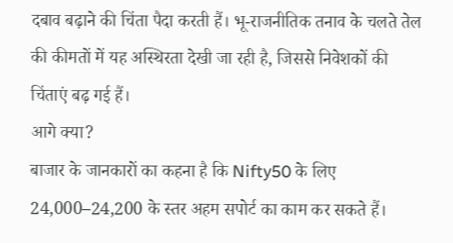दबाव बढ़ाने की चिंता पैदा करती हैं। भू-राजनीतिक तनाव के चलते तेल की कीमतों में यह अस्थिरता देखी जा रही है, जिससे निवेशकों की चिंताएं बढ़ गई हैं।
आगे क्या?
बाजार के जानकारों का कहना है कि Nifty50 के लिए 24,000–24,200 के स्तर अहम सपोर्ट का काम कर सकते हैं।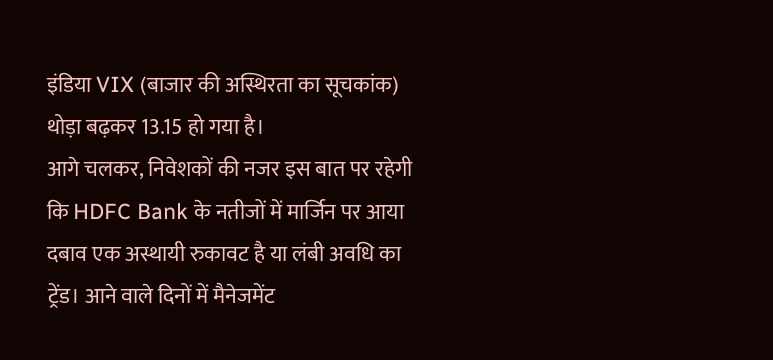इंडिया VIX (बाजार की अस्थिरता का सूचकांक) थोड़ा बढ़कर 13.15 हो गया है।
आगे चलकर, निवेशकों की नजर इस बात पर रहेगी कि HDFC Bank के नतीजों में मार्जिन पर आया दबाव एक अस्थायी रुकावट है या लंबी अवधि का ट्रेंड। आने वाले दिनों में मैनेजमेंट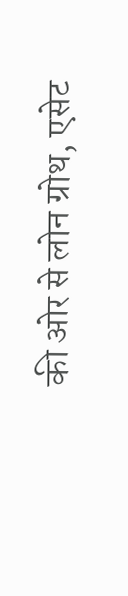की ओर से लोन ग्रोथ, एसेट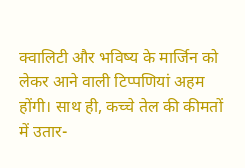क्वालिटी और भविष्य के मार्जिन को लेकर आने वाली टिप्पणियां अहम होंगी। साथ ही, कच्चे तेल की कीमतों में उतार-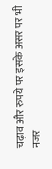चढ़ाव और रुपये पर इसके असर पर भी नजर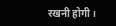रखनी होगी।